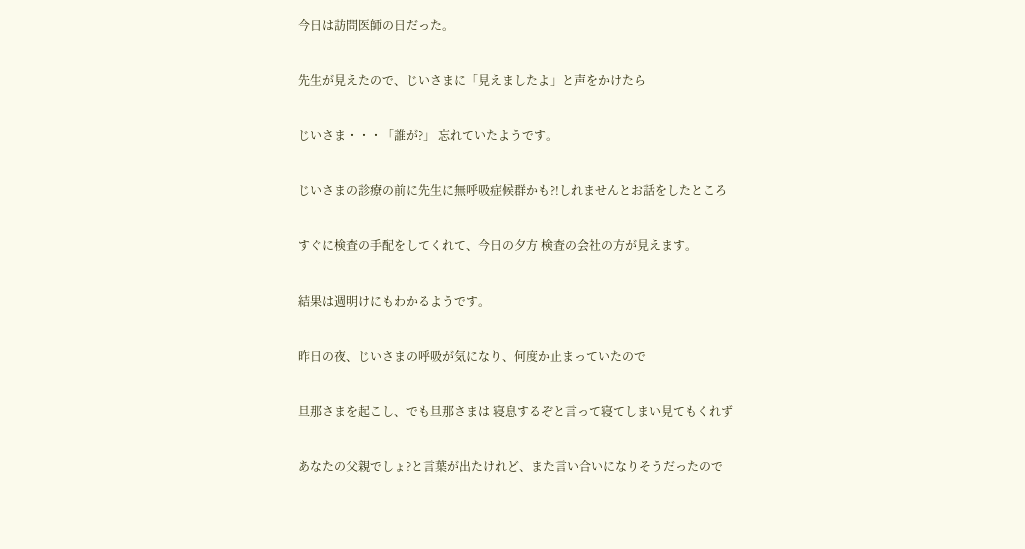今日は訪問医師の日だった。


先生が見えたので、じいさまに「見えましたよ」と声をかけたら


じいさま・・・「誰が?」 忘れていたようです。


じいさまの診療の前に先生に無呼吸症候群かも?!しれませんとお話をしたところ


すぐに検査の手配をしてくれて、今日の夕方 検査の会社の方が見えます。


結果は週明けにもわかるようです。


昨日の夜、じいさまの呼吸が気になり、何度か止まっていたので


旦那さまを起こし、でも旦那さまは 寝息するぞと言って寝てしまい見てもくれず


あなたの父親でしょ?と言葉が出たけれど、また言い合いになりそうだったので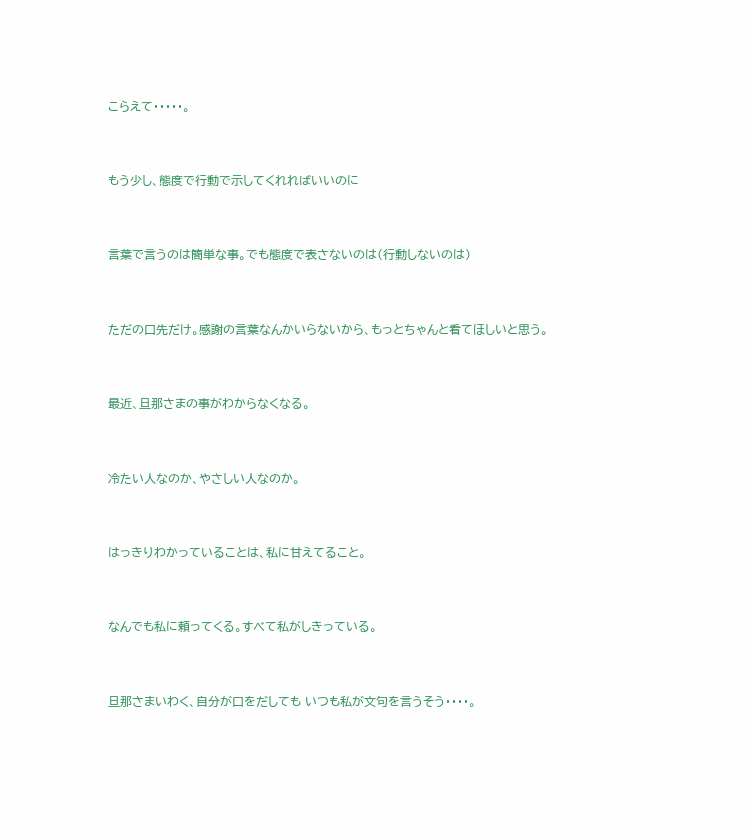こらえて・・・・・。


もう少し、態度で行動で示してくれればいいのに


言葉で言うのは簡単な事。でも態度で表さないのは(行動しないのは)


ただの口先だけ。感謝の言葉なんかいらないから、もっとちゃんと看てほしいと思う。


最近、旦那さまの事がわからなくなる。


冷たい人なのか、やさしい人なのか。


はっきりわかっていることは、私に甘えてること。


なんでも私に頼ってくる。すべて私がしきっている。


旦那さまいわく、自分が口をだしても いつも私が文句を言うそう・・・・。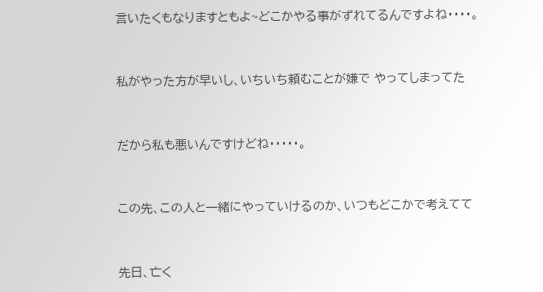言いたくもなりますともよ~どこかやる事がずれてるんですよね・・・・。


私がやった方が早いし、いちいち頼むことが嫌で やってしまってた


だから私も悪いんですけどね・・・・・。


この先、この人と一緒にやっていけるのか、いつもどこかで考えてて


先日、亡く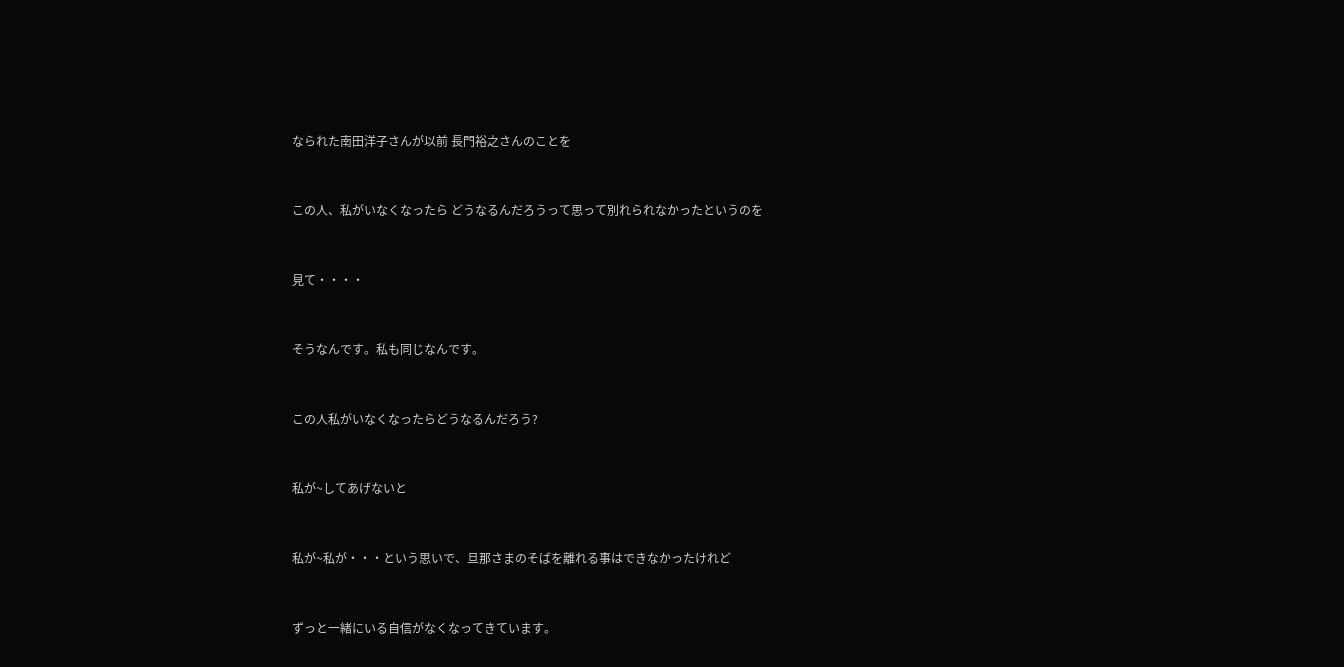なられた南田洋子さんが以前 長門裕之さんのことを


この人、私がいなくなったら どうなるんだろうって思って別れられなかったというのを


見て・・・・


そうなんです。私も同じなんです。


この人私がいなくなったらどうなるんだろう?


私が~してあげないと


私が~私が・・・という思いで、旦那さまのそばを離れる事はできなかったけれど


ずっと一緒にいる自信がなくなってきています。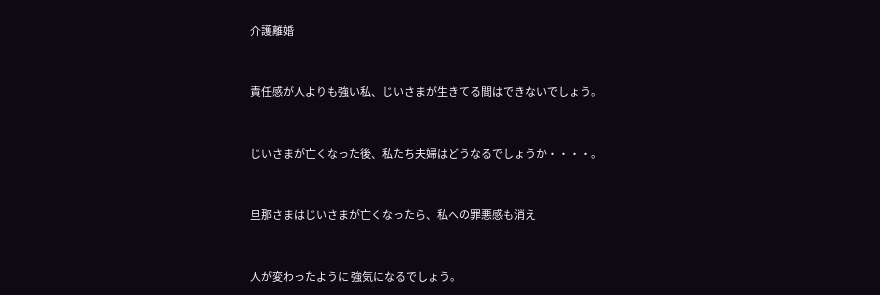介護離婚


責任感が人よりも強い私、じいさまが生きてる間はできないでしょう。


じいさまが亡くなった後、私たち夫婦はどうなるでしょうか・・・・。


旦那さまはじいさまが亡くなったら、私への罪悪感も消え


人が変わったように 強気になるでしょう。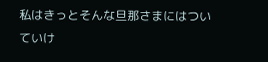私はきっとそんな旦那さまにはついていけ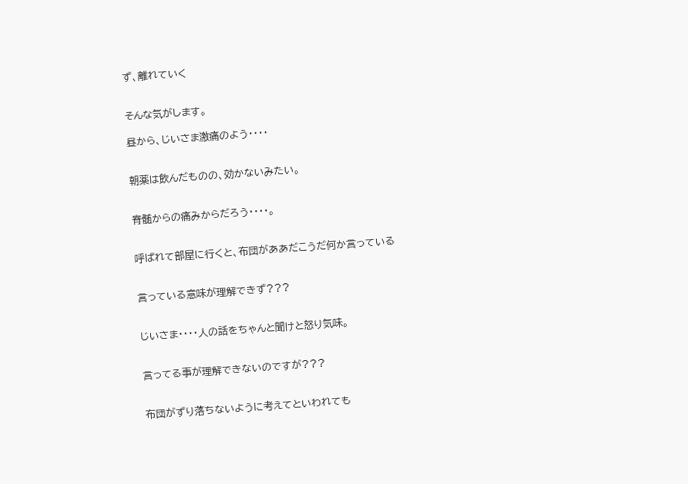ず、離れていく


そんな気がします。

昼から、じいさま激痛のよう・・・・


朝薬は飲んだものの、効かないみたい。


脊髄からの痛みからだろう・・・・。


呼ばれて部屋に行くと、布団がああだこうだ何か言っている


言っている意味が理解できず???


じいさま・・・・人の話をちゃんと聞けと怒り気味。


言ってる事が理解できないのですが???


布団がずり落ちないように考えてといわれても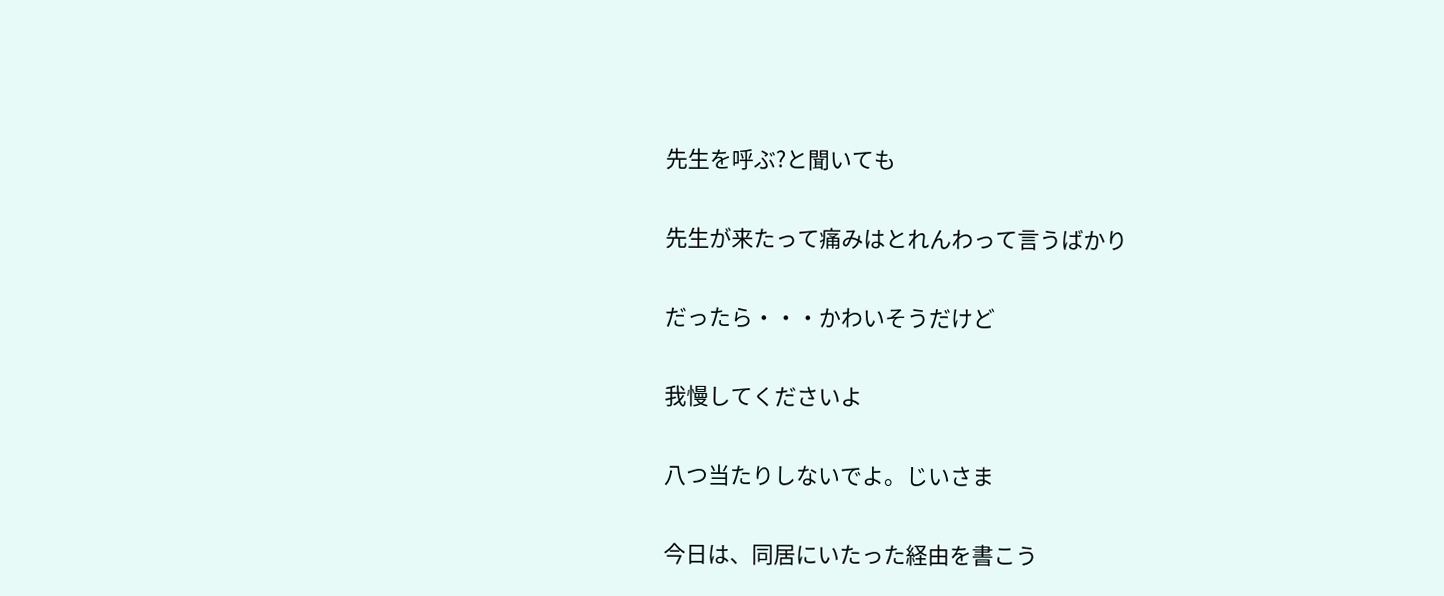先生を呼ぶ?と聞いても


先生が来たって痛みはとれんわって言うばかり


だったら・・・かわいそうだけど


我慢してくださいよ


八つ当たりしないでよ。じいさま


今日は、同居にいたった経由を書こう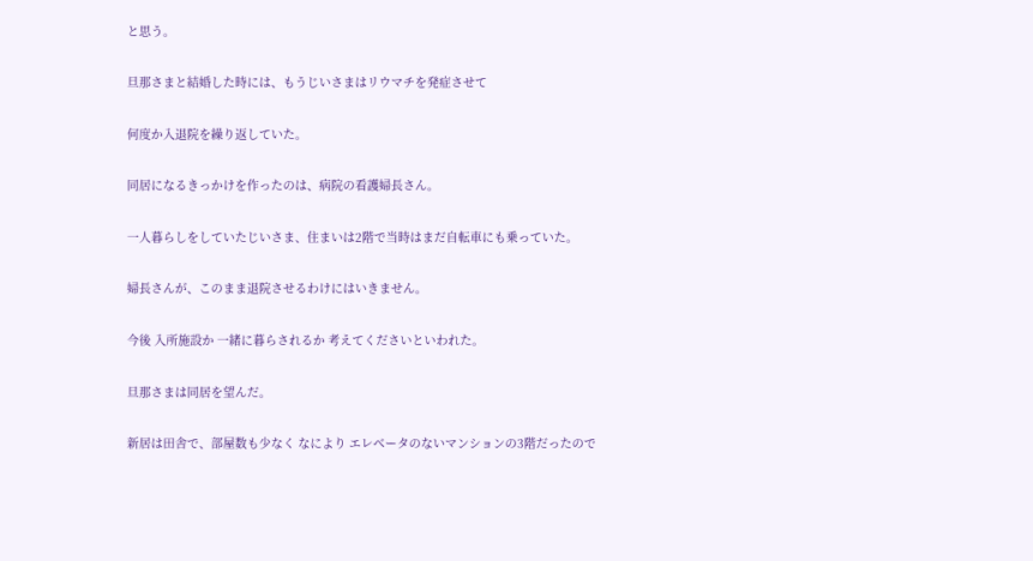と思う。


旦那さまと結婚した時には、もうじいさまはリウマチを発症させて


何度か入退院を繰り返していた。


同居になるきっかけを作ったのは、病院の看護婦長さん。


一人暮らしをしていたじいさま、住まいは2階で当時はまだ自転車にも乗っていた。


婦長さんが、このまま退院させるわけにはいきません。


今後 入所施設か 一緒に暮らされるか 考えてくださいといわれた。


旦那さまは同居を望んだ。


新居は田舎で、部屋数も少なく なにより エレベータのないマンションの3階だったので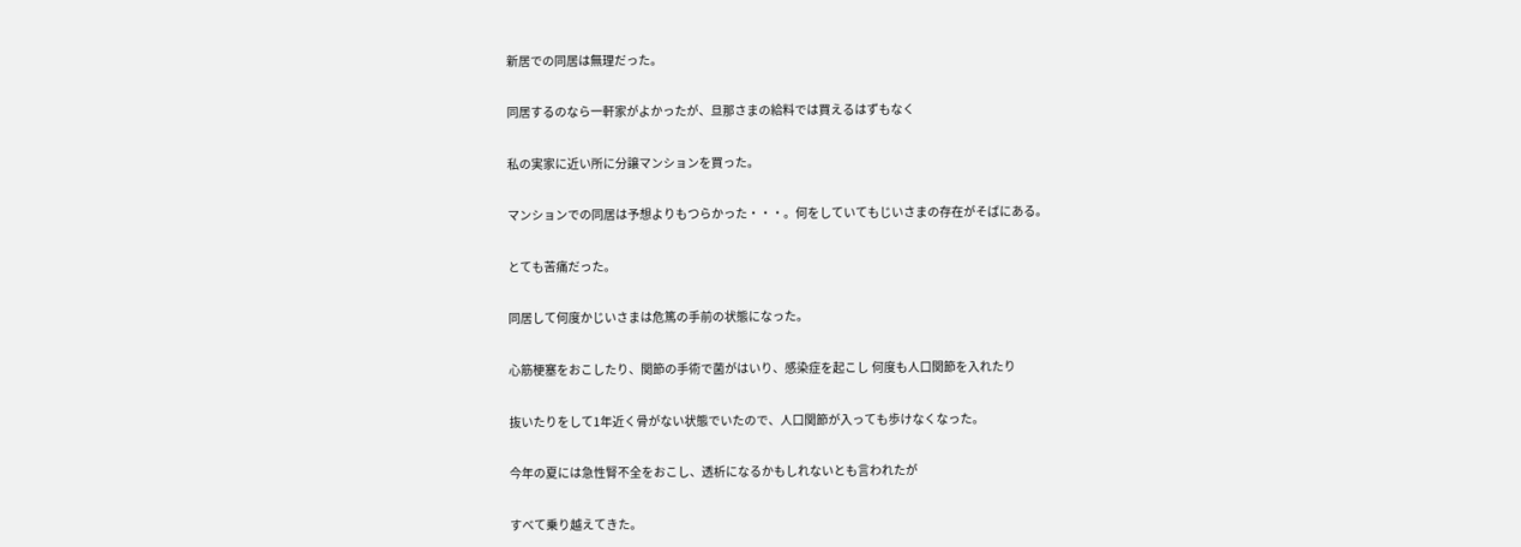新居での同居は無理だった。


同居するのなら一軒家がよかったが、旦那さまの給料では買えるはずもなく


私の実家に近い所に分譲マンションを買った。


マンションでの同居は予想よりもつらかった・・・。何をしていてもじいさまの存在がそばにある。


とても苦痛だった。


同居して何度かじいさまは危篤の手前の状態になった。


心筋梗塞をおこしたり、関節の手術で菌がはいり、感染症を起こし 何度も人口関節を入れたり


抜いたりをして1年近く骨がない状態でいたので、人口関節が入っても歩けなくなった。


今年の夏には急性腎不全をおこし、透析になるかもしれないとも言われたが


すべて乗り越えてきた。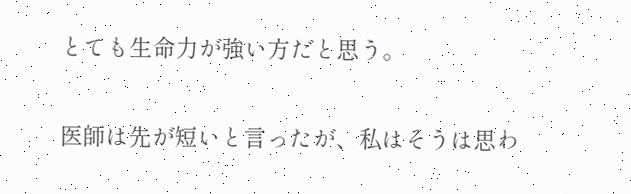とても生命力が強い方だと思う。


医師は先が短いと言ったが、私はそうは思わ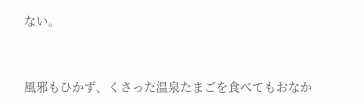ない。


風邪もひかず、くさった温泉たまごを食べてもおなか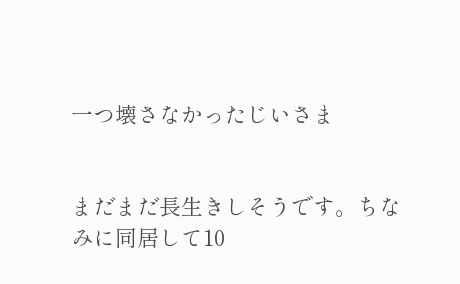一つ壊さなかったじいさま


まだまだ長生きしそうです。ちなみに同居して10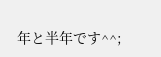年と半年です^^;